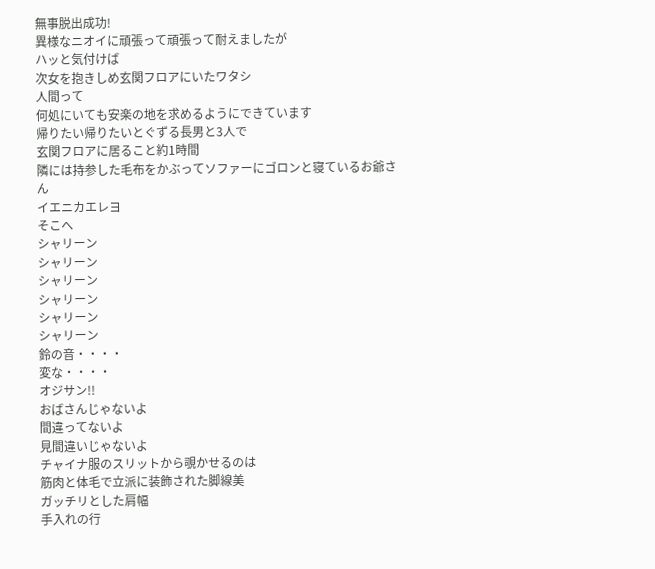無事脱出成功!
異様なニオイに頑張って頑張って耐えましたが
ハッと気付けば
次女を抱きしめ玄関フロアにいたワタシ
人間って
何処にいても安楽の地を求めるようにできています
帰りたい帰りたいとぐずる長男と3人で
玄関フロアに居ること約1時間
隣には持参した毛布をかぶってソファーにゴロンと寝ているお爺さん
イエニカエレヨ
そこへ
シャリーン
シャリーン
シャリーン
シャリーン
シャリーン
シャリーン
鈴の音・・・・
変な・・・・
オジサン!!
おばさんじゃないよ
間違ってないよ
見間違いじゃないよ
チャイナ服のスリットから覗かせるのは
筋肉と体毛で立派に装飾された脚線美
ガッチリとした肩幅
手入れの行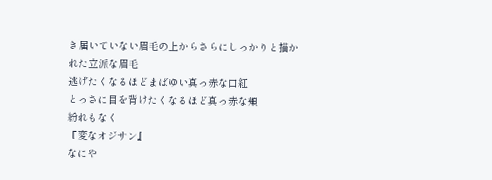き届いていない眉毛の上からさらにしっかりと描かれた立派な眉毛
逃げたくなるほどまばゆい真っ赤な口紅
とっさに目を背けたくなるほど真っ赤な頬
紛れもなく
『変なオジサン』
なにや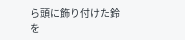ら頭に飾り付けた鈴を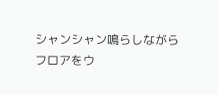シャンシャン鳴らしながら
フロアをウ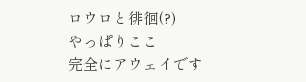ロウロと徘徊(?)
やっぱりここ
完全にアウェイです